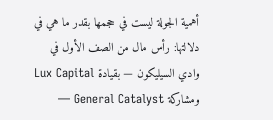أهمية الجولة ليست في حجمها بقدر ما هي في دلالتها: رأس مال من الصف الأول في وادي السيليكون — بقيادة Lux Capital ومشاركة General Catalyst —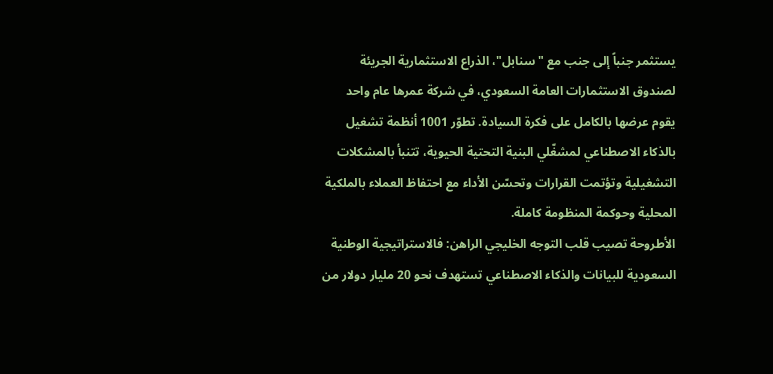يستثمر جنباً إلى جنب مع "سنابل"، الذراع الاستثمارية الجريئة لصندوق الاستثمارات العامة السعودي، في شركة عمرها عام واحد يقوم عرضها بالكامل على فكرة السيادة. تطوّر 1001 أنظمة تشغيل بالذكاء الاصطناعي لمشغّلي البنية التحتية الحيوية، تتنبأ بالمشكلات التشغيلية وتؤتمت القرارات وتحسّن الأداء مع احتفاظ العملاء بالملكية المحلية وحوكمة المنظومة كاملة.
الأطروحة تصيب قلب التوجه الخليجي الراهن: فالاستراتيجية الوطنية السعودية للبيانات والذكاء الاصطناعي تستهدف نحو 20 مليار دولار من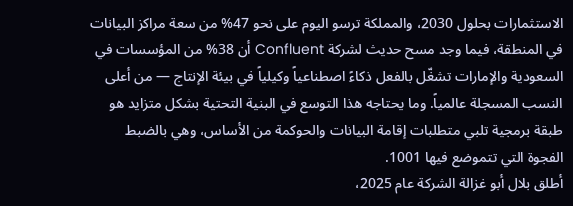الاستثمارات بحلول 2030، والمملكة ترسو اليوم على نحو 47% من سعة مراكز البيانات في المنطقة، فيما وجد مسح حديث لشركة Confluent أن 38% من المؤسسات في السعودية والإمارات تشغّل بالفعل ذكاءً اصطناعياً وكيلياً في بيئة الإنتاج — من أعلى النسب المسجلة عالمياً. وما يحتاجه هذا التوسع في البنية التحتية بشكل متزايد هو طبقة برمجية تلبي متطلبات إقامة البيانات والحوكمة من الأساس، وهي بالضبط الفجوة التي تتموضع فيها 1001.
أطلق بلال أبو غزالة الشركة عام 2025،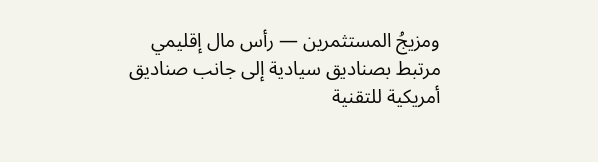ومزيجُ المستثمرين — رأس مال إقليمي مرتبط بصناديق سيادية إلى جانب صناديق أمريكية للتقنية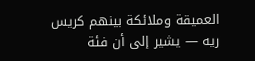العميقة وملائكة بينهم كريس ريه — يشير إلى أن فئة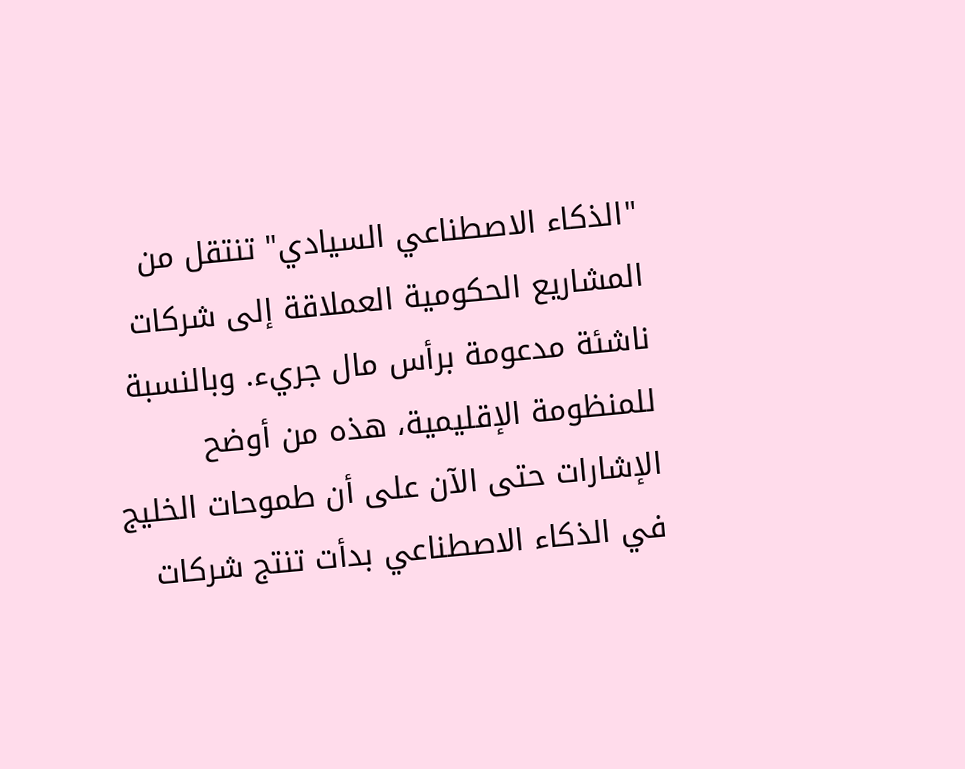"الذكاء الاصطناعي السيادي" تنتقل من المشاريع الحكومية العملاقة إلى شركات ناشئة مدعومة برأس مال جريء. وبالنسبة للمنظومة الإقليمية، هذه من أوضح الإشارات حتى الآن على أن طموحات الخليج في الذكاء الاصطناعي بدأت تنتج شركات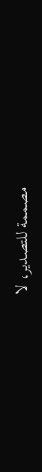مصممة للتصدير، لا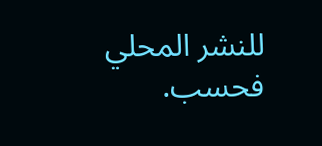للنشر المحلي فحسب.